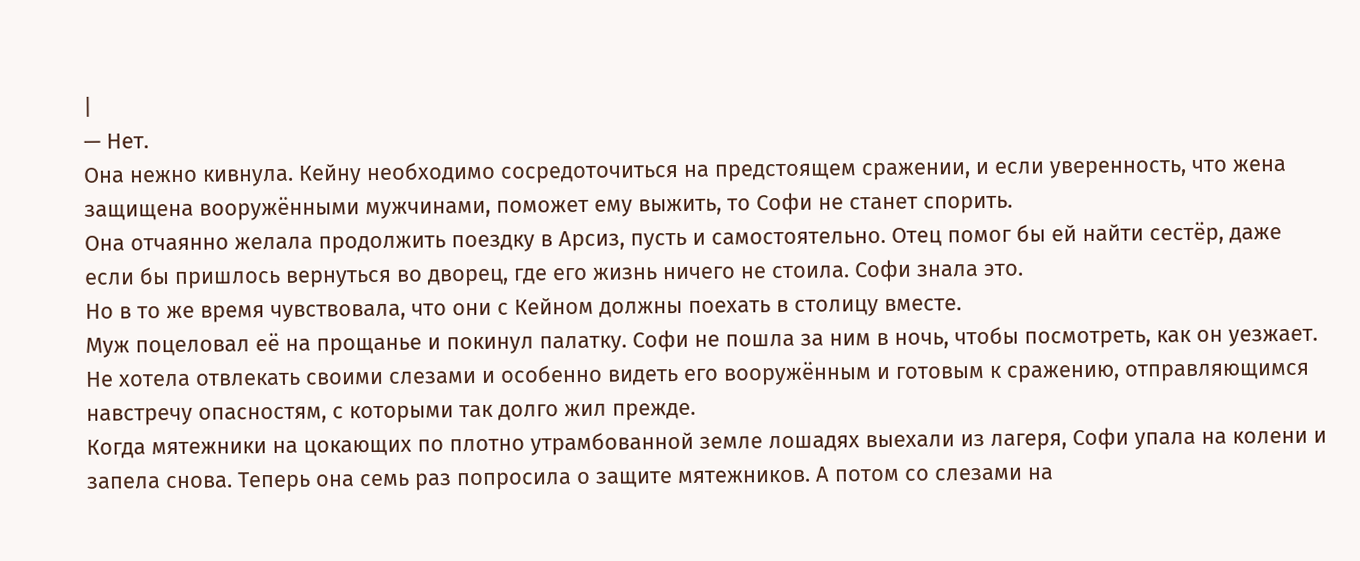|
— Нет.
Она нежно кивнула. Кейну необходимо сосредоточиться на предстоящем сражении, и если уверенность, что жена защищена вооружёнными мужчинами, поможет ему выжить, то Софи не станет спорить.
Она отчаянно желала продолжить поездку в Арсиз, пусть и самостоятельно. Отец помог бы ей найти сестёр, даже если бы пришлось вернуться во дворец, где его жизнь ничего не стоила. Софи знала это.
Но в то же время чувствовала, что они с Кейном должны поехать в столицу вместе.
Муж поцеловал её на прощанье и покинул палатку. Софи не пошла за ним в ночь, чтобы посмотреть, как он уезжает. Не хотела отвлекать своими слезами и особенно видеть его вооружённым и готовым к сражению, отправляющимся навстречу опасностям, с которыми так долго жил прежде.
Когда мятежники на цокающих по плотно утрамбованной земле лошадях выехали из лагеря, Софи упала на колени и запела снова. Теперь она семь раз попросила о защите мятежников. А потом со слезами на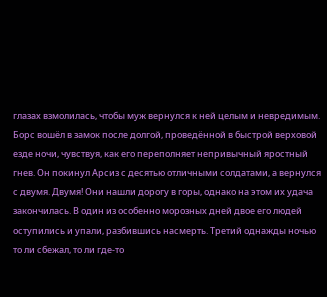глазах взмолилась, чтобы муж вернулся к ней целым и невредимым.
Борс вошёл в замок после долгой, проведённой в быстрой верховой езде ночи, чувствуя, как его переполняет непривычный яростный гнев. Он покинул Арсиз с десятью отличными солдатами, а вернулся с двумя. Двумя! Они нашли дорогу в горы, однако на этом их удача закончилась. В один из особенно морозных дней двое его людей оступились и упали, разбившись насмерть. Третий однажды ночью то ли сбежал, то ли где-то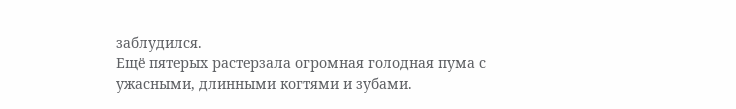заблудился.
Ещё пятерых растерзала огромная голодная пума с ужасными, длинными когтями и зубами.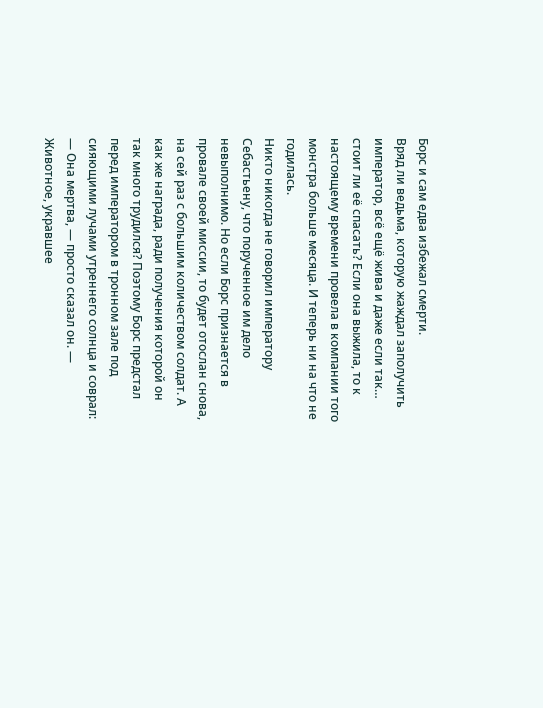Борс и сам едва избежал смерти.
Вряд ли ведьма, которую жаждал заполучить император, всё ещё жива и даже если так… стоит ли её спасать? Если она выжила, то к настоящему времени провела в компании того монстра больше месяца. И теперь ни на что не годилась.
Никто никогда не говорил императору Себастьену, что порученное им дело невыполнимо. Но если Борс признается в провале своей миссии, то будет отослан снова, на сей раз с большим количеством солдат. А как же награда, ради получения которой он так много трудился? Поэтому Борс предстал перед императором в тронном зале под сияющими лучами утреннего солнца и соврал:
— Она мертва, — просто сказал он. — Животное, укравшее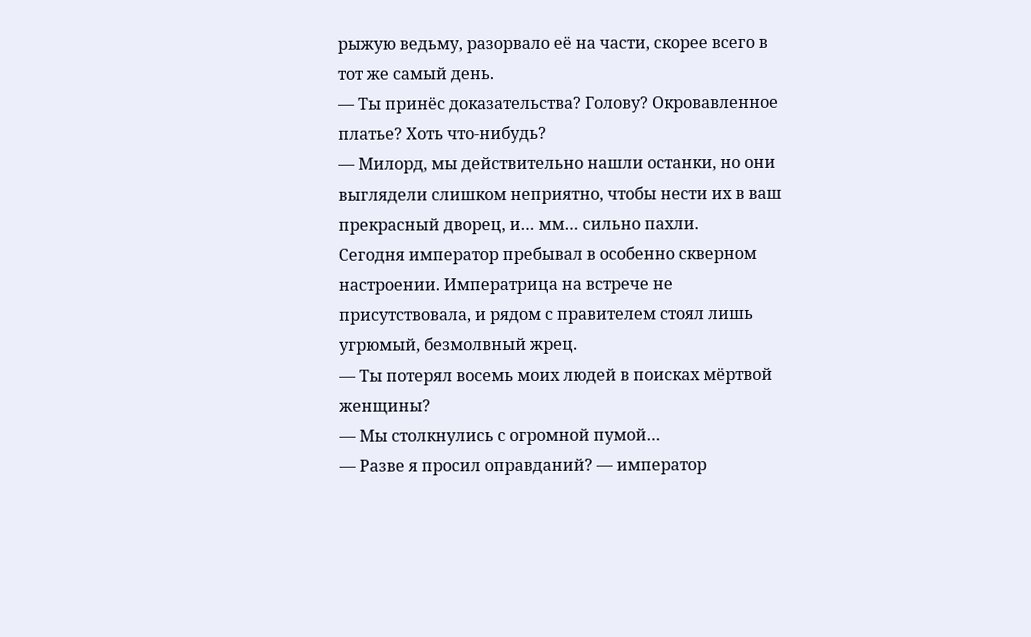рыжую ведьму, разорвало её на части, скорее всего в тот же самый день.
— Ты принёс доказательства? Голову? Окровавленное платье? Хоть что-нибудь?
— Милорд, мы действительно нашли останки, но они выглядели слишком неприятно, чтобы нести их в ваш прекрасный дворец, и… мм… сильно пахли.
Сегодня император пребывал в особенно скверном настроении. Императрица на встрече не присутствовала, и рядом с правителем стоял лишь угрюмый, безмолвный жрец.
— Ты потерял восемь моих людей в поисках мёртвой женщины?
— Мы столкнулись с огромной пумой…
— Разве я просил оправданий? — император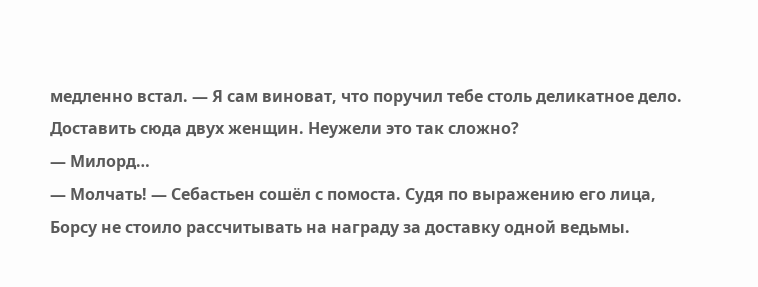медленно встал. — Я сам виноват, что поручил тебе столь деликатное дело. Доставить сюда двух женщин. Неужели это так сложно?
— Милорд…
— Молчать! — Себастьен сошёл с помоста. Судя по выражению его лица, Борсу не стоило рассчитывать на награду за доставку одной ведьмы.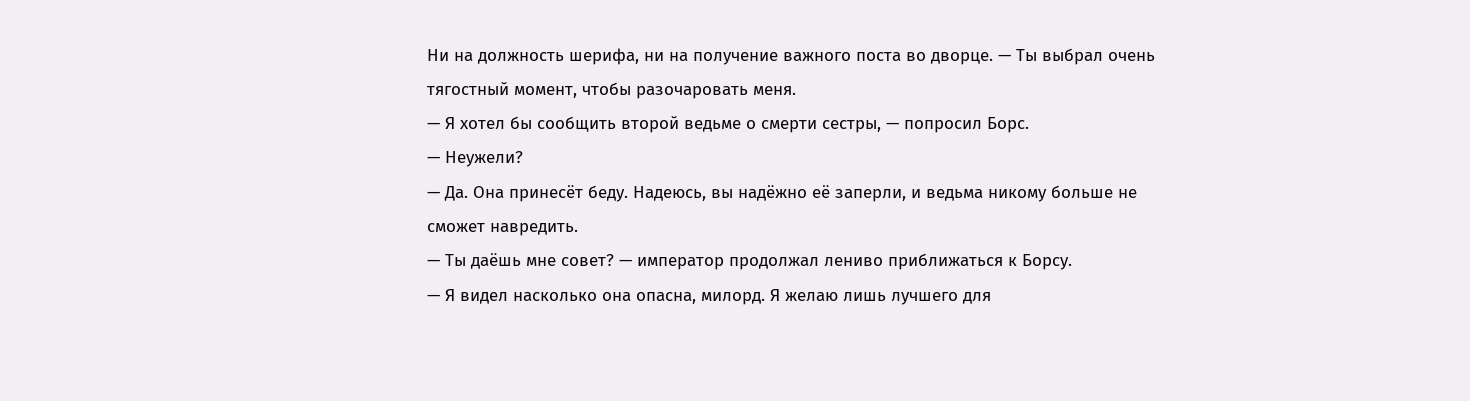Ни на должность шерифа, ни на получение важного поста во дворце. — Ты выбрал очень тягостный момент, чтобы разочаровать меня.
— Я хотел бы сообщить второй ведьме о смерти сестры, — попросил Борс.
— Неужели?
— Да. Она принесёт беду. Надеюсь, вы надёжно её заперли, и ведьма никому больше не сможет навредить.
— Ты даёшь мне совет? — император продолжал лениво приближаться к Борсу.
— Я видел насколько она опасна, милорд. Я желаю лишь лучшего для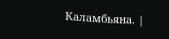Каламбьяна. |